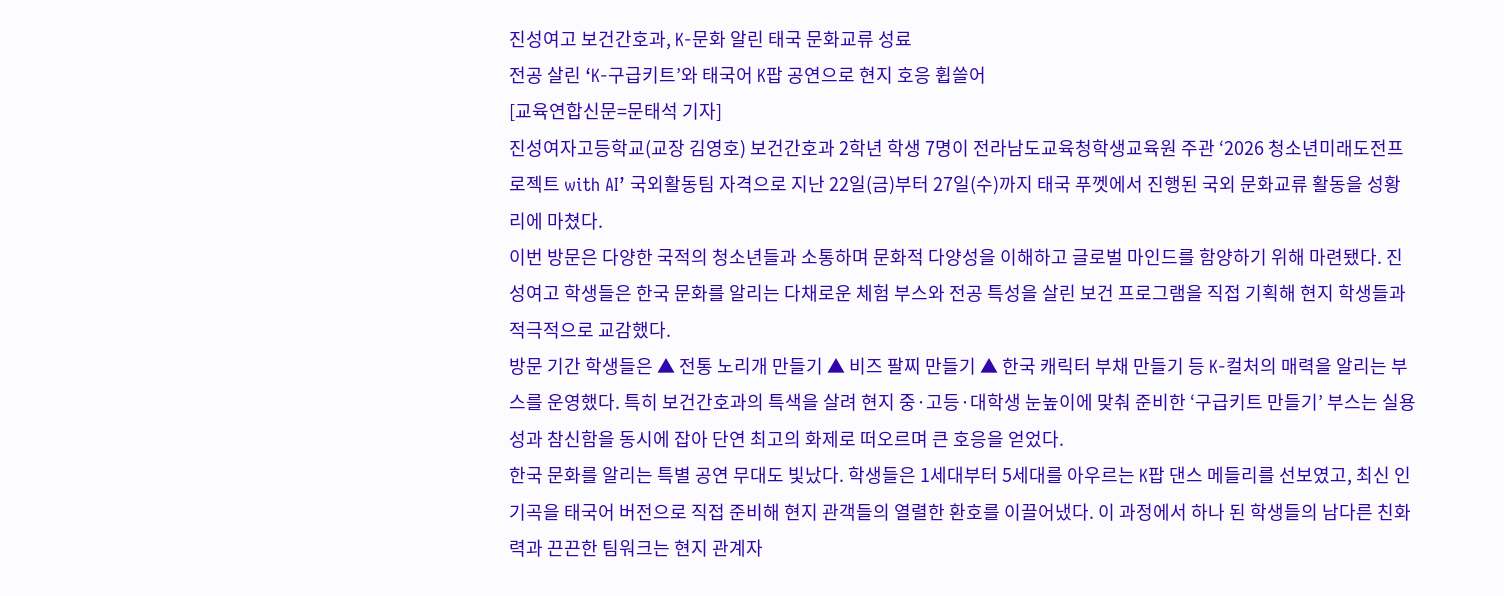진성여고 보건간호과, K-문화 알린 태국 문화교류 성료
전공 살린 ‘K-구급키트’와 태국어 K팝 공연으로 현지 호응 휩쓸어
[교육연합신문=문태석 기자]
진성여자고등학교(교장 김영호) 보건간호과 2학년 학생 7명이 전라남도교육청학생교육원 주관 ‘2026 청소년미래도전프로젝트 with AI’ 국외활동팀 자격으로 지난 22일(금)부터 27일(수)까지 태국 푸껫에서 진행된 국외 문화교류 활동을 성황리에 마쳤다.
이번 방문은 다양한 국적의 청소년들과 소통하며 문화적 다양성을 이해하고 글로벌 마인드를 함양하기 위해 마련됐다. 진성여고 학생들은 한국 문화를 알리는 다채로운 체험 부스와 전공 특성을 살린 보건 프로그램을 직접 기획해 현지 학생들과 적극적으로 교감했다.
방문 기간 학생들은 ▲ 전통 노리개 만들기 ▲ 비즈 팔찌 만들기 ▲ 한국 캐릭터 부채 만들기 등 K-컬처의 매력을 알리는 부스를 운영했다. 특히 보건간호과의 특색을 살려 현지 중·고등·대학생 눈높이에 맞춰 준비한 ‘구급키트 만들기’ 부스는 실용성과 참신함을 동시에 잡아 단연 최고의 화제로 떠오르며 큰 호응을 얻었다.
한국 문화를 알리는 특별 공연 무대도 빛났다. 학생들은 1세대부터 5세대를 아우르는 K팝 댄스 메들리를 선보였고, 최신 인기곡을 태국어 버전으로 직접 준비해 현지 관객들의 열렬한 환호를 이끌어냈다. 이 과정에서 하나 된 학생들의 남다른 친화력과 끈끈한 팀워크는 현지 관계자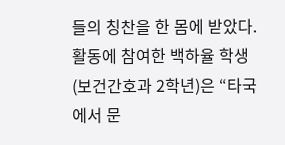들의 칭찬을 한 몸에 받았다.
활동에 참여한 백하율 학생(보건간호과 2학년)은 “타국에서 문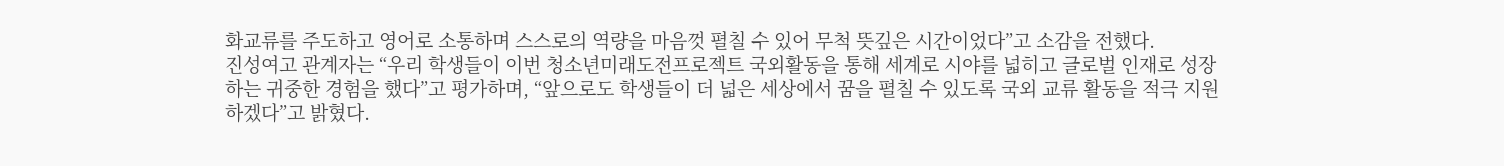화교류를 주도하고 영어로 소통하며 스스로의 역량을 마음껏 펼칠 수 있어 무척 뜻깊은 시간이었다”고 소감을 전했다.
진성여고 관계자는 “우리 학생들이 이번 청소년미래도전프로젝트 국외활동을 통해 세계로 시야를 넓히고 글로벌 인재로 성장하는 귀중한 경험을 했다”고 평가하며, “앞으로도 학생들이 더 넓은 세상에서 꿈을 펼칠 수 있도록 국외 교류 활동을 적극 지원하겠다”고 밝혔다.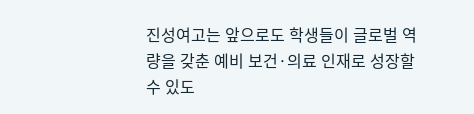진성여고는 앞으로도 학생들이 글로벌 역량을 갖춘 예비 보건·의료 인재로 성장할 수 있도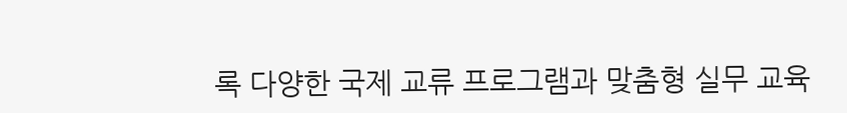록 다양한 국제 교류 프로그램과 맞춤형 실무 교육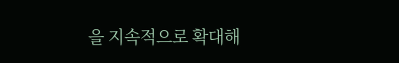을 지속적으로 확대해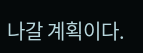나갈 계획이다.